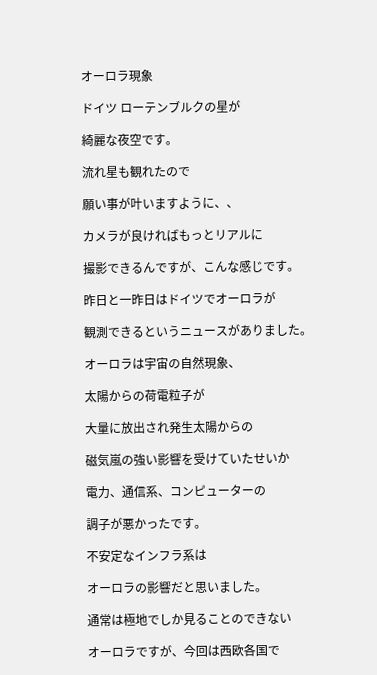オーロラ現象

ドイツ ローテンブルクの星が

綺麗な夜空です。

流れ星も観れたので

願い事が叶いますように、、

カメラが良ければもっとリアルに

撮影できるんですが、こんな感じです。

昨日と一昨日はドイツでオーロラが

観測できるというニュースがありました。

オーロラは宇宙の自然現象、

太陽からの荷電粒子が

大量に放出され発生太陽からの

磁気嵐の強い影響を受けていたせいか

電力、通信系、コンピューターの

調子が悪かったです。

不安定なインフラ系は

オーロラの影響だと思いました。

通常は極地でしか見ることのできない

オーロラですが、今回は西欧各国で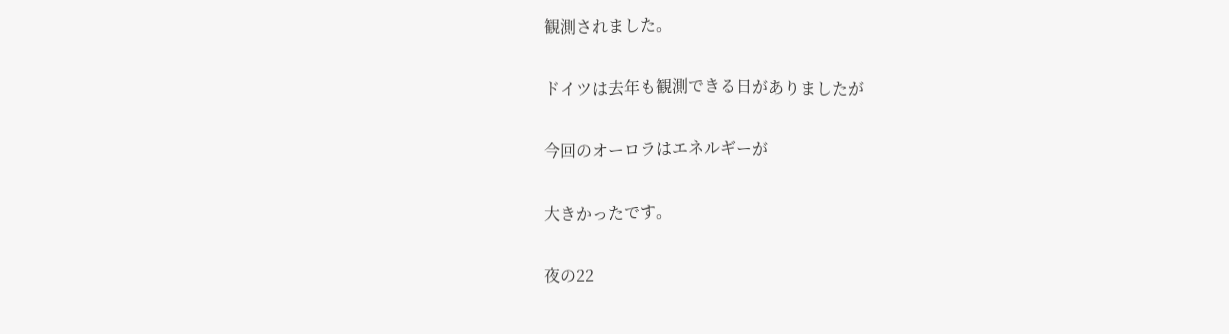観測されました。

ドイツは去年も観測できる日がありましたが

今回のオーロラはエネルギーが

大きかったです。

夜の22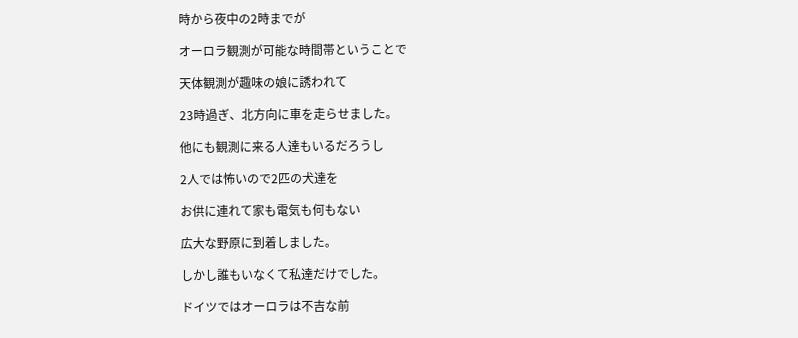時から夜中の2時までが

オーロラ観測が可能な時間帯ということで

天体観測が趣味の娘に誘われて

23時過ぎ、北方向に車を走らせました。

他にも観測に来る人達もいるだろうし

2人では怖いので2匹の犬達を

お供に連れて家も電気も何もない

広大な野原に到着しました。

しかし誰もいなくて私達だけでした。

ドイツではオーロラは不吉な前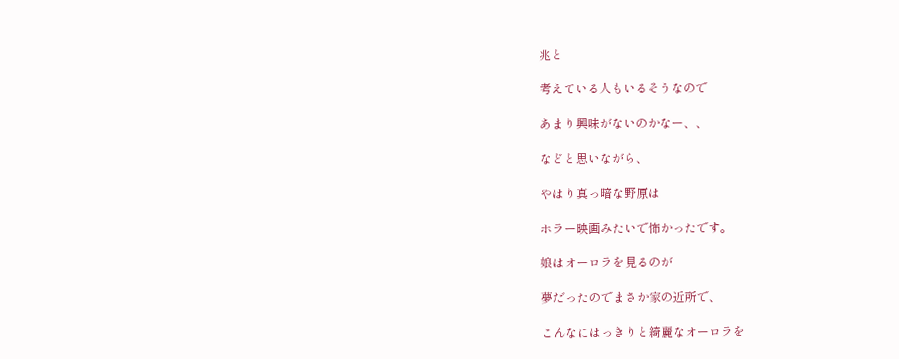兆と

考えている人もいるそうなので

あまり興味がないのかなー、、

などと思いながら、

やはり真っ暗な野原は

ホラー映画みたいで怖かったです。

娘はオーロラを見るのが

夢だったのでまさか家の近所で、

こんなにはっきりと綺麗なオーロラを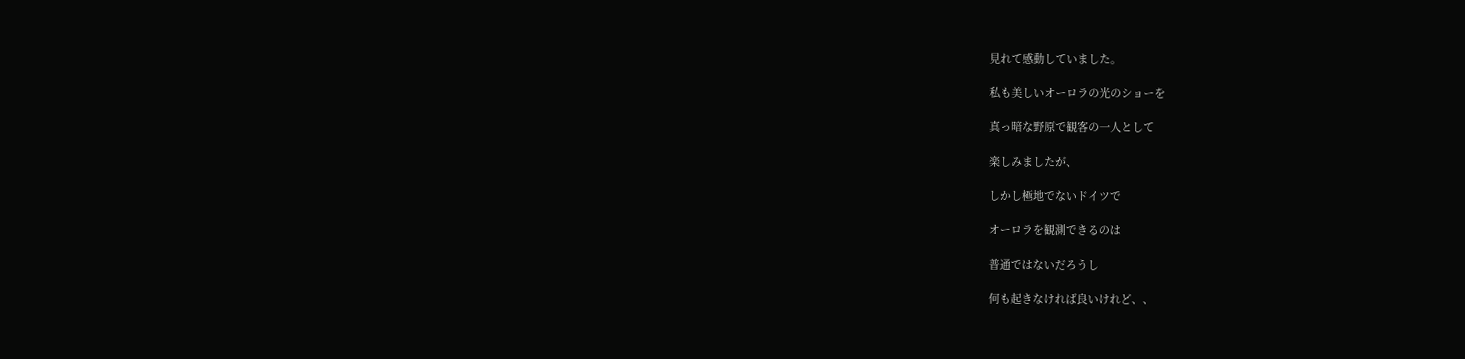見れて感動していました。

私も美しいオーロラの光のショーを

真っ暗な野原で観客の一人として

楽しみましたが、

しかし極地でないドイツで

オーロラを観測できるのは

普通ではないだろうし

何も起きなければ良いけれど、、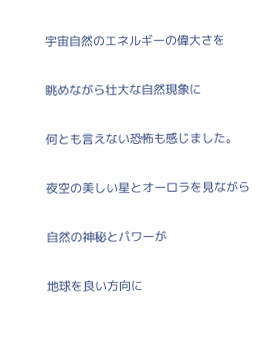宇宙自然のエネルギーの偉大さを

眺めながら壮大な自然現象に

何とも言えない恐怖も感じました。

夜空の美しい星とオーロラを見ながら

自然の神秘とパワーが

地球を良い方向に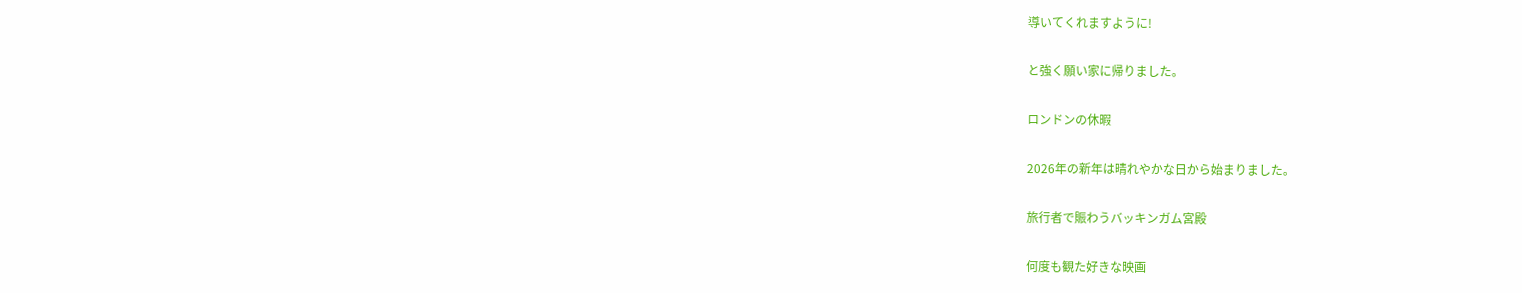導いてくれますように!

と強く願い家に帰りました。

ロンドンの休暇

2026年の新年は晴れやかな日から始まりました。

旅行者で賑わうバッキンガム宮殿

何度も観た好きな映画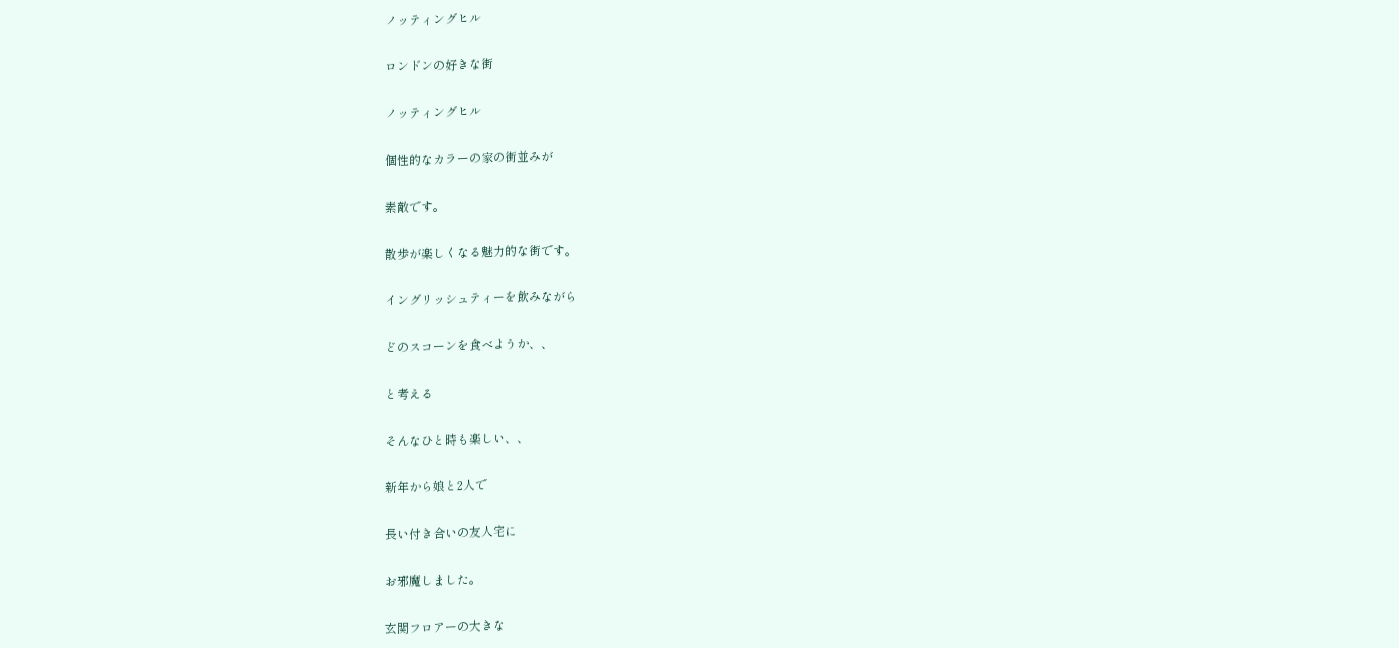ノッティングヒル

ロンドンの好きな街

ノッティングヒル

個性的なカラーの家の街並みが

素敵です。

散歩が楽しくなる魅力的な街です。

イングリッシュティーを飲みながら

どのスコーンを食べようか、、

と考える

そんなひと時も楽しい、、

新年から娘と2人で

長い付き合いの友人宅に

お邪魔しました。

玄関フロアーの大きな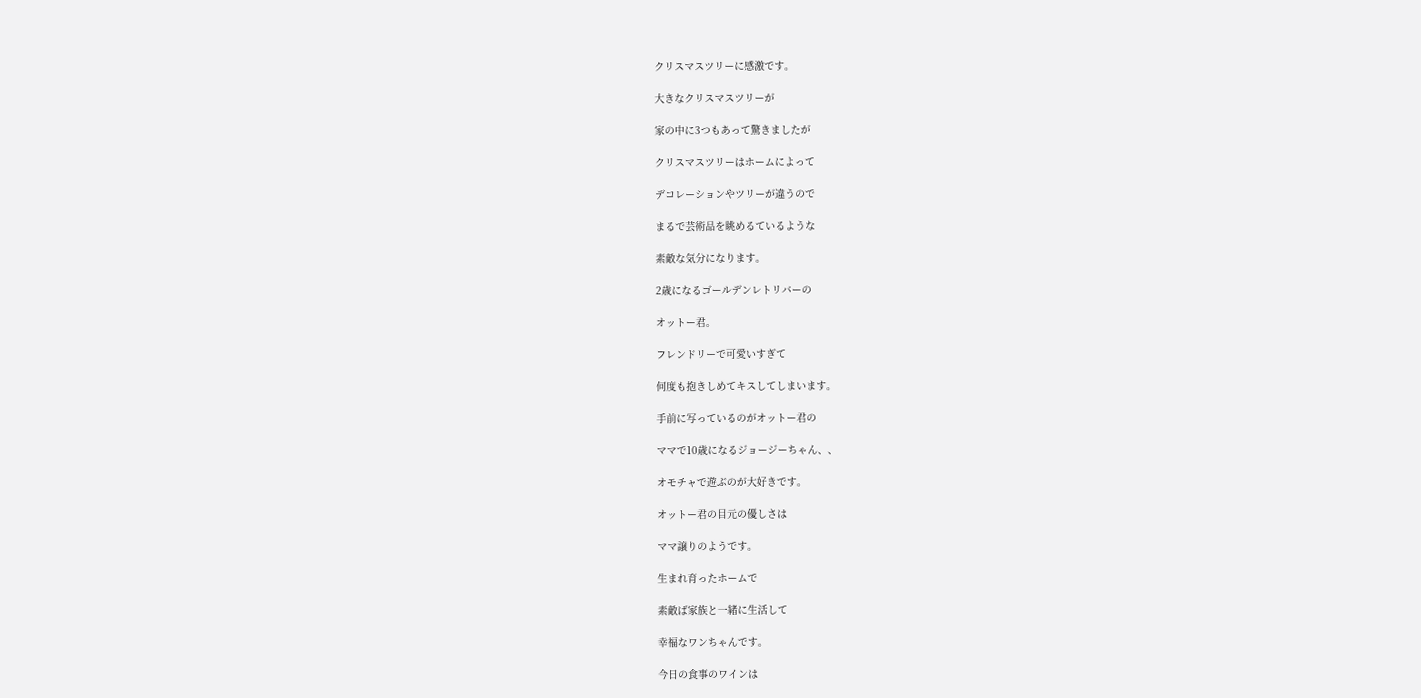クリスマスツリーに感激です。

大きなクリスマスツリーが

家の中に3つもあって驚きましたが

クリスマスツリーはホームによって

デコレーションやツリーが違うので

まるで芸術品を眺めるているような

素敵な気分になります。

2歳になるゴールデンレトリバーの

オットー君。

フレンドリーで可愛いすぎて

何度も抱きしめてキスしてしまいます。

手前に写っているのがオットー君の

ママで10歳になるジョージーちゃん、、

オモチャで遊ぶのが大好きです。

オットー君の目元の優しさは

ママ譲りのようです。

生まれ育ったホームで

素敵ば家族と一緒に生活して

幸福なワンちゃんです。

今日の食事のワインは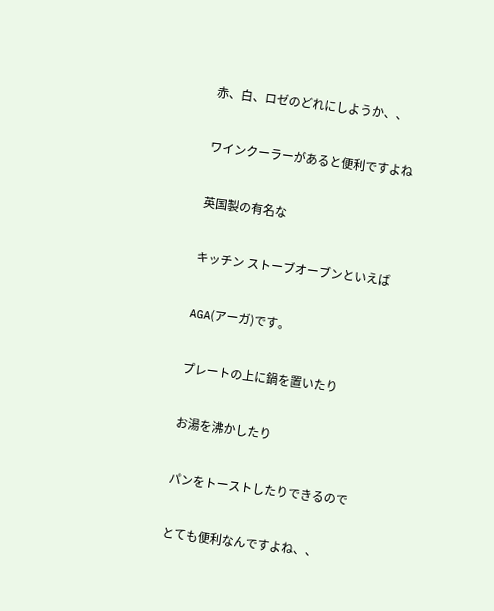赤、白、ロゼのどれにしようか、、

ワインクーラーがあると便利ですよね

英国製の有名な

キッチン ストーブオーブンといえば

AGA(アーガ)です。

プレートの上に鍋を置いたり

お湯を沸かしたり

パンをトーストしたりできるので

とても便利なんですよね、、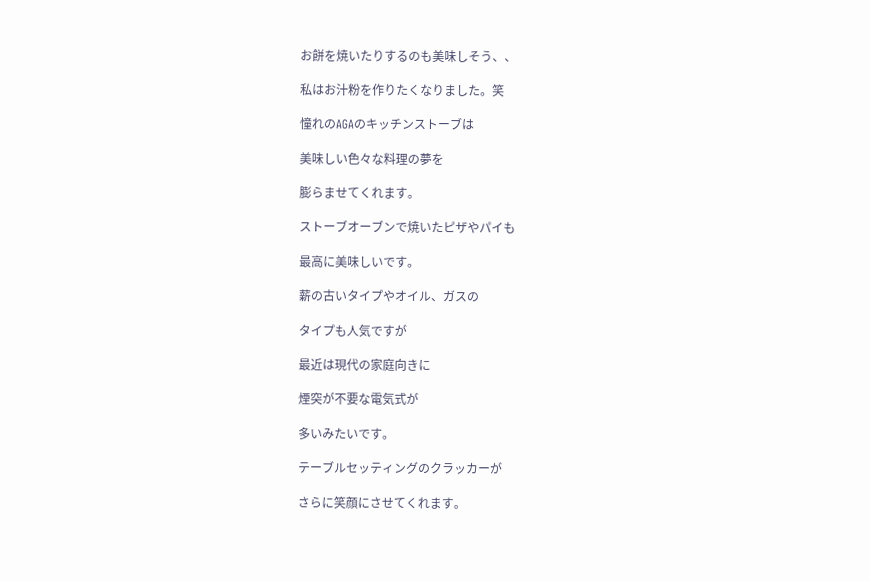お餅を焼いたりするのも美味しそう、、

私はお汁粉を作りたくなりました。笑

憧れのAGAのキッチンストーブは

美味しい色々な料理の夢を

膨らませてくれます。

ストーブオーブンで焼いたピザやパイも

最高に美味しいです。

薪の古いタイプやオイル、ガスの

タイプも人気ですが

最近は現代の家庭向きに

煙突が不要な電気式が

多いみたいです。

テーブルセッティングのクラッカーが

さらに笑顔にさせてくれます。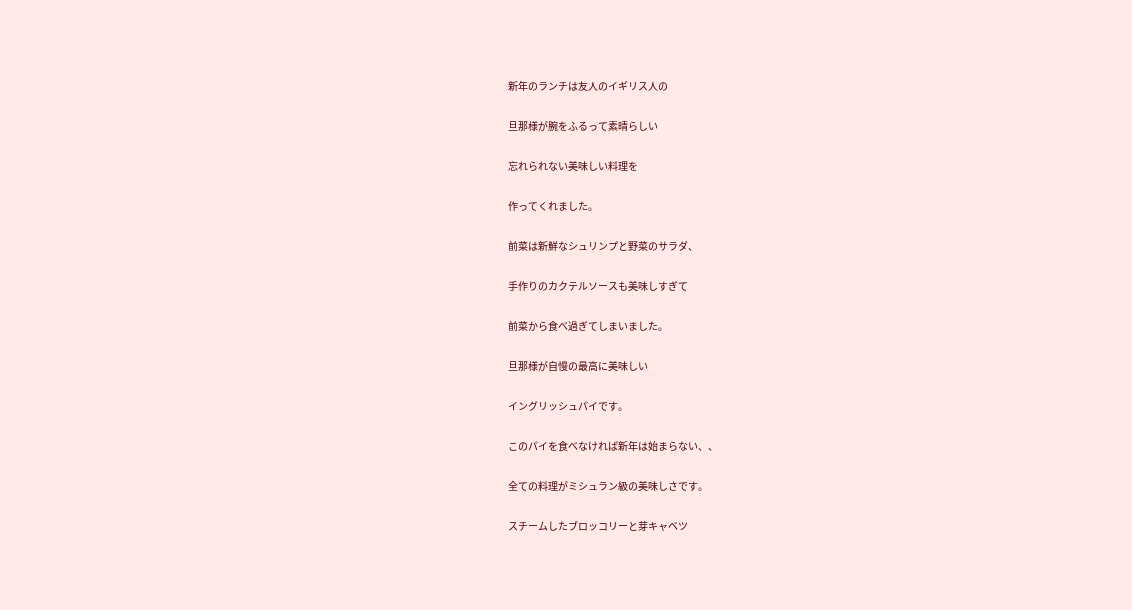新年のランチは友人のイギリス人の

旦那様が腕をふるって素晴らしい

忘れられない美味しい料理を

作ってくれました。

前菜は新鮮なシュリンプと野菜のサラダ、

手作りのカクテルソースも美味しすぎて

前菜から食べ過ぎてしまいました。

旦那様が自慢の最高に美味しい

イングリッシュパイです。

このパイを食べなければ新年は始まらない、、

全ての料理がミシュラン級の美味しさです。

スチームしたブロッコリーと芽キャベツ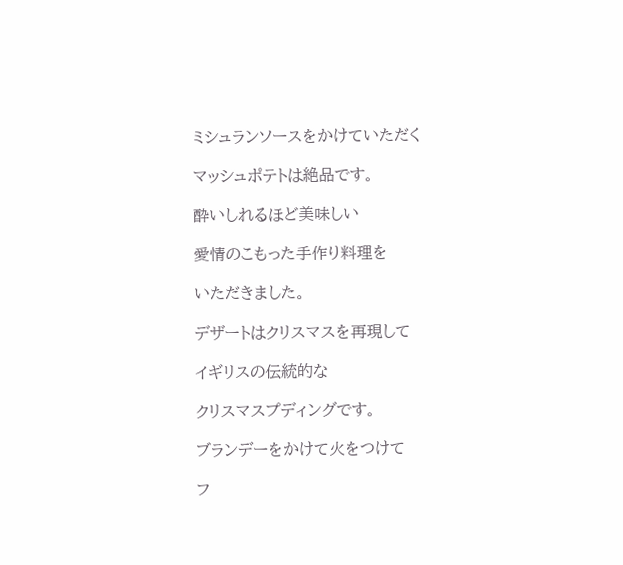ミシュランソースをかけていただく

マッシュポテトは絶品です。

酔いしれるほど美味しい

愛情のこもった手作り料理を

いただきました。

デザートはクリスマスを再現して

イギリスの伝統的な

クリスマスプディングです。

ブランデーをかけて火をつけて

フ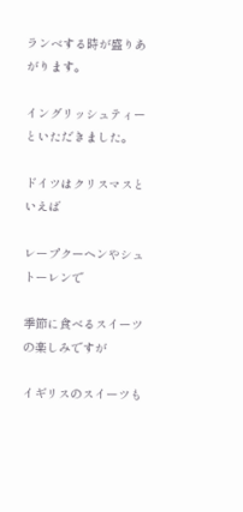ランベする時が盛りあがります。

イングリッシュティーといただきました。

ドイツはクリスマスといえば

レープクーヘンやシュトーレンで

季節に食べるスイーツの楽しみですが

イギリスのスイーツも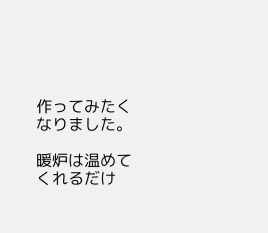作ってみたくなりました。

暖炉は温めてくれるだけ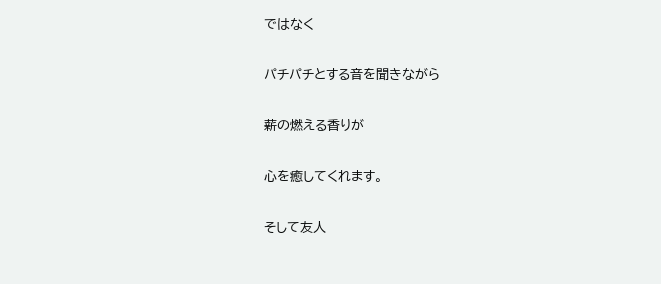ではなく

パチパチとする音を聞きながら

薪の燃える香りが

心を癒してくれます。

そして友人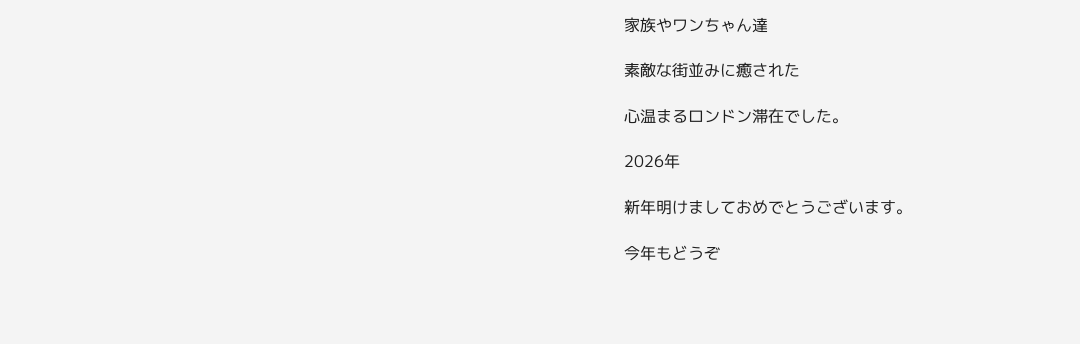家族やワンちゃん達

素敵な街並みに癒された

心温まるロンドン滞在でした。

2026年

新年明けましておめでとうございます。

今年もどうぞ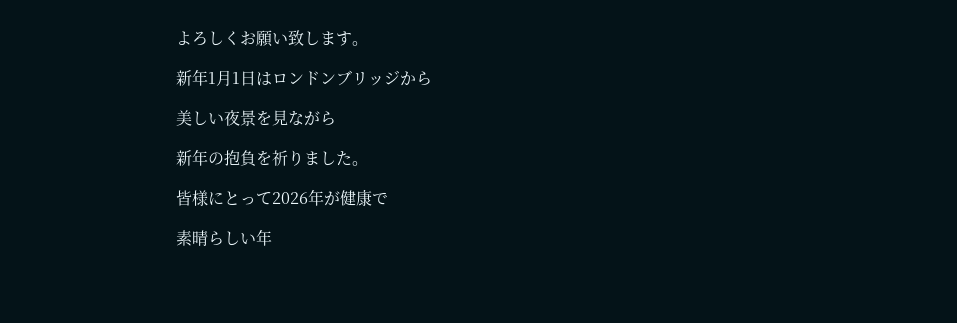よろしくお願い致します。

新年1月1日はロンドンブリッジから

美しい夜景を見ながら

新年の抱負を祈りました。

皆様にとって2026年が健康で

素晴らしい年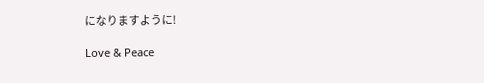になりますように!

Love & Peace